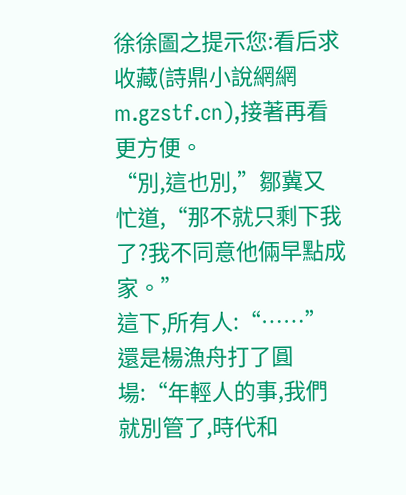徐徐圖之提示您:看后求收藏(詩鼎小說網網m.gzstf.cn),接著再看更方便。
“別,這也別,”鄒冀又忙道,“那不就只剩下我了?我不同意他倆早點成家。”
這下,所有人:“……”
還是楊漁舟打了圓場:“年輕人的事,我們就別管了,時代和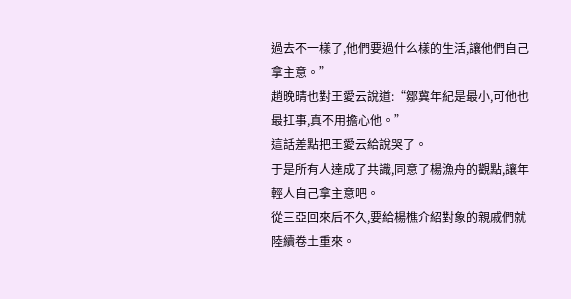過去不一樣了,他們要過什么樣的生活,讓他們自己拿主意。”
趙晚晴也對王愛云說道:“鄒冀年紀是最小,可他也最扛事,真不用擔心他。”
這話差點把王愛云給說哭了。
于是所有人達成了共識,同意了楊漁舟的觀點,讓年輕人自己拿主意吧。
從三亞回來后不久,要給楊樵介紹對象的親戚們就陸續卷土重來。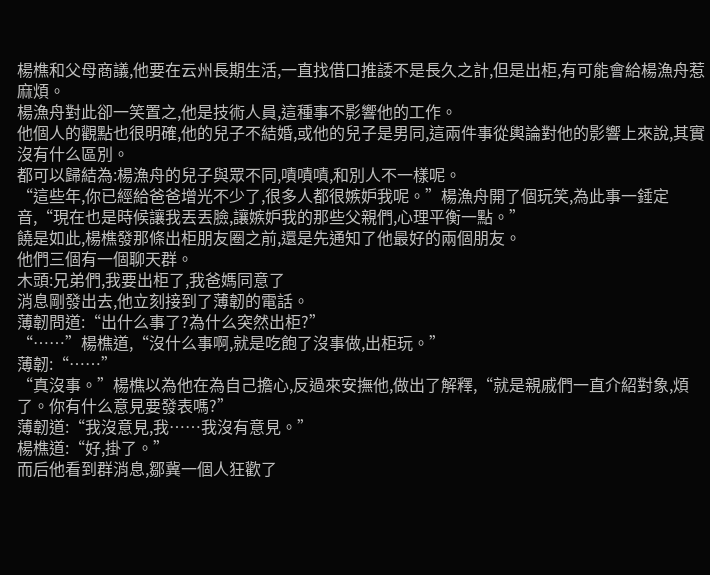楊樵和父母商議,他要在云州長期生活,一直找借口推諉不是長久之計,但是出柜,有可能會給楊漁舟惹麻煩。
楊漁舟對此卻一笑置之,他是技術人員,這種事不影響他的工作。
他個人的觀點也很明確,他的兒子不結婚,或他的兒子是男同,這兩件事從輿論對他的影響上來說,其實沒有什么區別。
都可以歸結為:楊漁舟的兒子與眾不同,嘖嘖嘖,和別人不一樣呢。
“這些年,你已經給爸爸增光不少了,很多人都很嫉妒我呢。”楊漁舟開了個玩笑,為此事一錘定音,“現在也是時候讓我丟丟臉,讓嫉妒我的那些父親們,心理平衡一點。”
饒是如此,楊樵發那條出柜朋友圈之前,還是先通知了他最好的兩個朋友。
他們三個有一個聊天群。
木頭:兄弟們,我要出柜了,我爸媽同意了
消息剛發出去,他立刻接到了薄韌的電話。
薄韌問道:“出什么事了?為什么突然出柜?”
“……”楊樵道,“沒什么事啊,就是吃飽了沒事做,出柜玩。”
薄韌:“……”
“真沒事。”楊樵以為他在為自己擔心,反過來安撫他,做出了解釋,“就是親戚們一直介紹對象,煩了。你有什么意見要發表嗎?”
薄韌道:“我沒意見,我……我沒有意見。”
楊樵道:“好,掛了。”
而后他看到群消息,鄒冀一個人狂歡了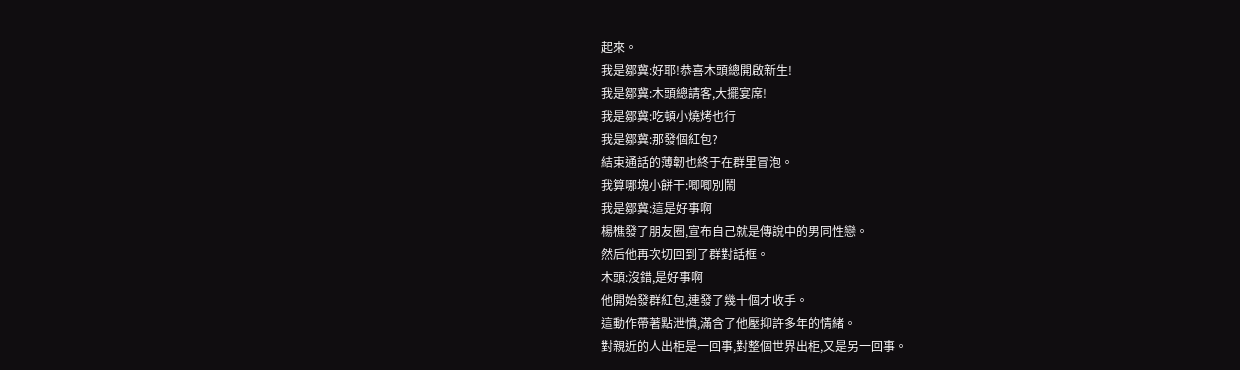起來。
我是鄒冀:好耶!恭喜木頭總開啟新生!
我是鄒冀:木頭總請客,大擺宴席!
我是鄒冀:吃頓小燒烤也行
我是鄒冀:那發個紅包?
結束通話的薄韌也終于在群里冒泡。
我算哪塊小餅干:唧唧別鬧
我是鄒冀:這是好事啊
楊樵發了朋友圈,宣布自己就是傳說中的男同性戀。
然后他再次切回到了群對話框。
木頭:沒錯,是好事啊
他開始發群紅包,連發了幾十個才收手。
這動作帶著點泄憤,滿含了他壓抑許多年的情緒。
對親近的人出柜是一回事,對整個世界出柜,又是另一回事。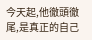今天起,他徹頭徹尾,是真正的自己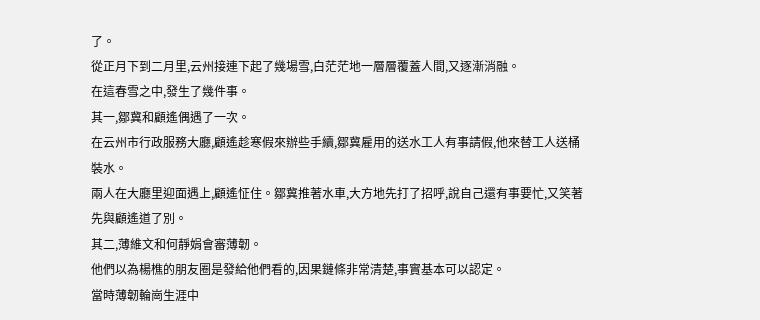了。
從正月下到二月里,云州接連下起了幾場雪,白茫茫地一層層覆蓋人間,又逐漸消融。
在這春雪之中,發生了幾件事。
其一,鄒冀和顧遙偶遇了一次。
在云州市行政服務大廳,顧遙趁寒假來辦些手續,鄒冀雇用的送水工人有事請假,他來替工人送桶裝水。
兩人在大廳里迎面遇上,顧遙怔住。鄒冀推著水車,大方地先打了招呼,說自己還有事要忙,又笑著先與顧遙道了別。
其二,薄維文和何靜娟會審薄韌。
他們以為楊樵的朋友圈是發給他們看的,因果鏈條非常清楚,事實基本可以認定。
當時薄韌輪崗生涯中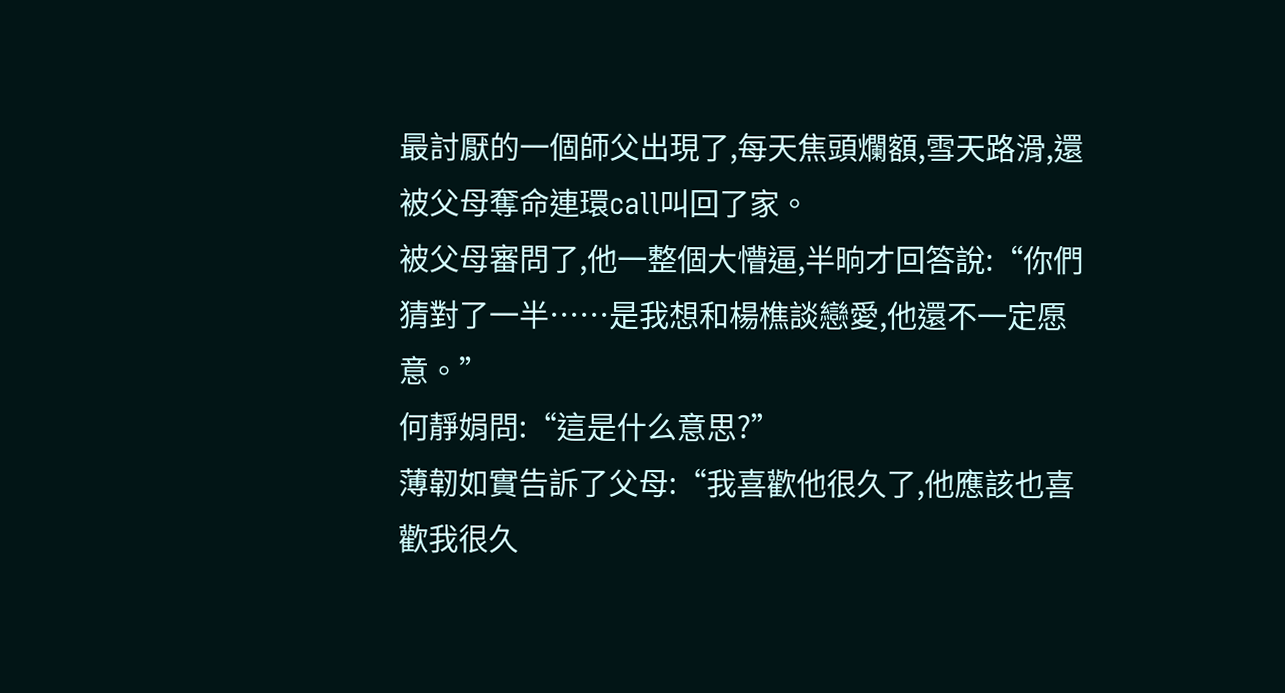最討厭的一個師父出現了,每天焦頭爛額,雪天路滑,還被父母奪命連環call叫回了家。
被父母審問了,他一整個大懵逼,半晌才回答說:“你們猜對了一半……是我想和楊樵談戀愛,他還不一定愿意。”
何靜娟問:“這是什么意思?”
薄韌如實告訴了父母:“我喜歡他很久了,他應該也喜歡我很久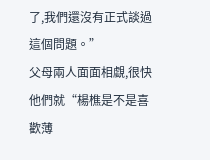了,我們還沒有正式談過這個問題。”
父母兩人面面相覷,很快他們就“楊樵是不是喜歡薄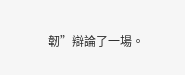韌”辯論了一場。